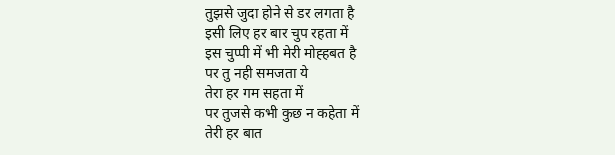तुझसे जुदा होने से डर लगता है
इसी लिए हर बार चुप रहता में
इस चुप्पी में भी मेरी मोह्हबत है
पर तु नही समजता ये
तेरा हर गम सहता में
पर तुजसे कभी कुछ न कहेता में
तेरी हर बात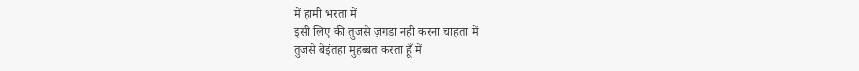में हामी भरता में
इसी लिए की तुजसे ज़गडा नही करना चाहता में
तुजसे बेइंतहा मुहब्बत करता हूँ में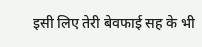इसी लिए तेरी बेवफाई सह के भी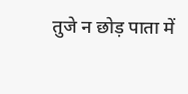तुजे न छोड़ पाता में